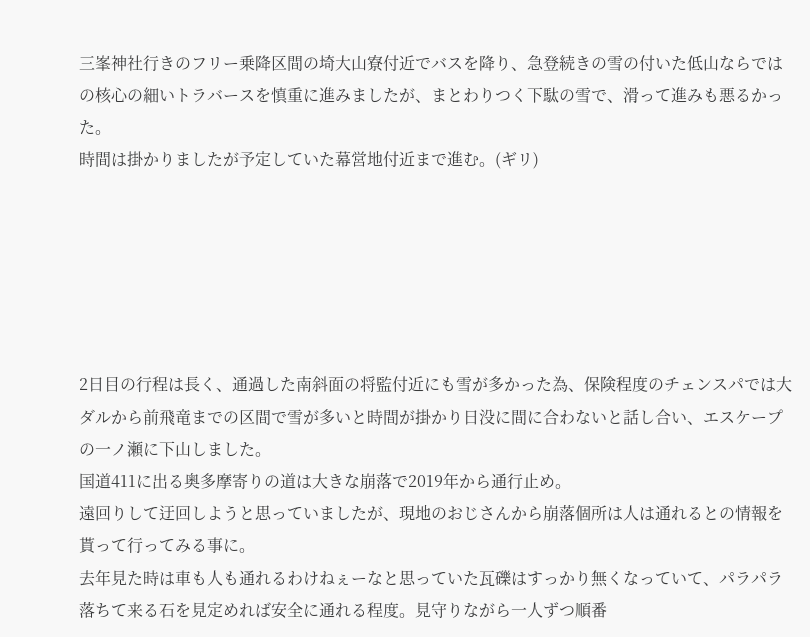三峯神社行きのフリー乗降区間の埼大山寮付近でバスを降り、急登続きの雪の付いた低山ならではの核心の細いトラバースを慎重に進みましたが、まとわりつく下駄の雪で、滑って進みも悪るかった。
時間は掛かりましたが予定していた幕営地付近まで進む。(ギリ)






2日目の行程は長く、通過した南斜面の将監付近にも雪が多かった為、保険程度のチェンスパでは大ダルから前飛竜までの区間で雪が多いと時間が掛かり日没に間に合わないと話し合い、エスケープの一ノ瀬に下山しました。
国道411に出る奥多摩寄りの道は大きな崩落で2019年から通行止め。
遠回りして迂回しようと思っていましたが、現地のおじさんから崩落個所は人は通れるとの情報を貰って行ってみる事に。
去年見た時は車も人も通れるわけねぇーなと思っていた瓦礫はすっかり無くなっていて、パラパラ落ちて来る石を見定めれば安全に通れる程度。見守りながら一人ずつ順番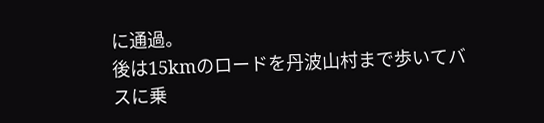に通過。
後は15kmのロードを丹波山村まで歩いてバスに乗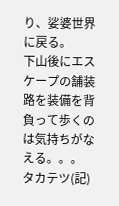り、娑婆世界に戻る。
下山後にエスケープの舗装路を装備を背負って歩くのは気持ちがなえる。。。
タカテツ(記)